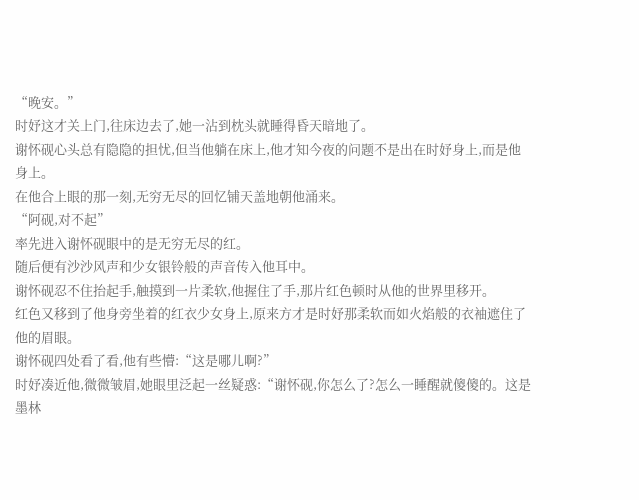“晚安。”
时妤这才关上门,往床边去了,她一沾到枕头就睡得昏天暗地了。
谢怀砚心头总有隐隐的担忧,但当他躺在床上,他才知今夜的问题不是出在时妤身上,而是他身上。
在他合上眼的那一刻,无穷无尽的回忆铺天盖地朝他涌来。
“阿砚,对不起”
率先进入谢怀砚眼中的是无穷无尽的红。
随后便有沙沙风声和少女银铃般的声音传入他耳中。
谢怀砚忍不住抬起手,触摸到一片柔软,他握住了手,那片红色顿时从他的世界里移开。
红色又移到了他身旁坐着的红衣少女身上,原来方才是时妤那柔软而如火焰般的衣袖遮住了他的眉眼。
谢怀砚四处看了看,他有些懵:“这是哪儿啊?”
时妤凑近他,微微皱眉,她眼里泛起一丝疑惑:“谢怀砚,你怎么了?怎么一睡醒就傻傻的。这是墨林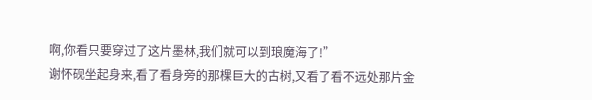啊,你看只要穿过了这片墨林,我们就可以到琅魔海了!”
谢怀砚坐起身来,看了看身旁的那棵巨大的古树,又看了看不远处那片金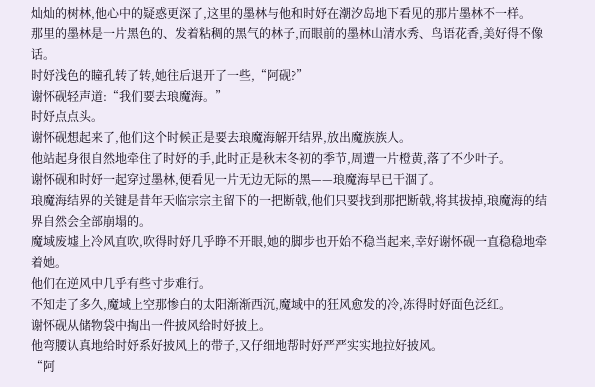灿灿的树林,他心中的疑惑更深了,这里的墨林与他和时妤在潮汐岛地下看见的那片墨林不一样。
那里的墨林是一片黑色的、发着粘稠的黑气的林子,而眼前的墨林山清水秀、鸟语花香,美好得不像话。
时妤浅色的瞳孔转了转,她往后退开了一些,“阿砚?”
谢怀砚轻声道:“我们要去琅魔海。”
时妤点点头。
谢怀砚想起来了,他们这个时候正是要去琅魔海解开结界,放出魔族族人。
他站起身很自然地牵住了时妤的手,此时正是秋末冬初的季节,周遭一片橙黄,落了不少叶子。
谢怀砚和时妤一起穿过墨林,便看见一片无边无际的黑——琅魔海早已干涸了。
琅魔海结界的关键是昔年天临宗宗主留下的一把断戟,他们只要找到那把断戟,将其拔掉,琅魔海的结界自然会全部崩塌的。
魔域废墟上冷风直吹,吹得时妤几乎睁不开眼,她的脚步也开始不稳当起来,幸好谢怀砚一直稳稳地牵着她。
他们在逆风中几乎有些寸步难行。
不知走了多久,魔域上空那惨白的太阳渐渐西沉,魔域中的狂风愈发的冷,冻得时妤面色泛红。
谢怀砚从储物袋中掏出一件披风给时妤披上。
他弯腰认真地给时妤系好披风上的带子,又仔细地帮时妤严严实实地拉好披风。
“阿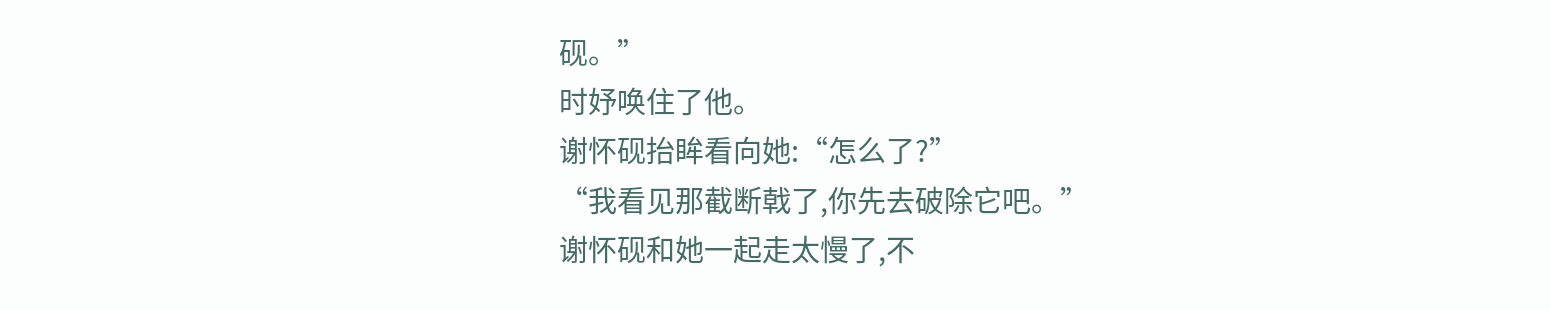砚。”
时妤唤住了他。
谢怀砚抬眸看向她:“怎么了?”
“我看见那截断戟了,你先去破除它吧。”
谢怀砚和她一起走太慢了,不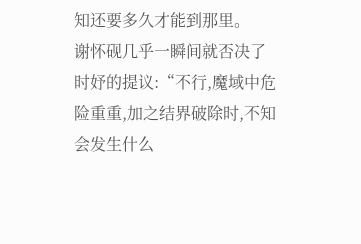知还要多久才能到那里。
谢怀砚几乎一瞬间就否决了时妤的提议:“不行,魔域中危险重重,加之结界破除时,不知会发生什么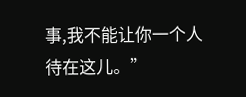事,我不能让你一个人待在这儿。”